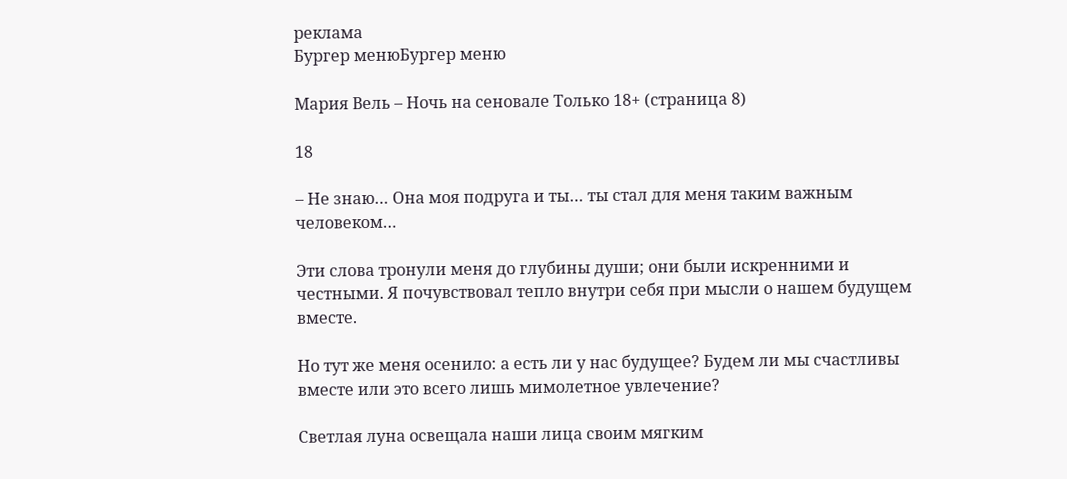реклама
Бургер менюБургер меню

Мария Вель – Ночь на сеновале Только 18+ (страница 8)

18

– Не знаю… Она моя подруга и ты… ты стал для меня таким важным человеком…

Эти слова тронули меня до глубины души; они были искренними и честными. Я почувствовал тепло внутри себя при мысли о нашем будущем вместе.

Но тут же меня осенило: а есть ли у нас будущее? Будем ли мы счастливы вместе или это всего лишь мимолетное увлечение?

Светлая луна освещала наши лица своим мягким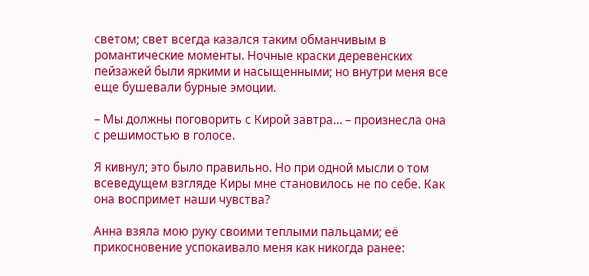светом; свет всегда казался таким обманчивым в романтические моменты. Ночные краски деревенских пейзажей были яркими и насыщенными; но внутри меня все еще бушевали бурные эмоции.

– Мы должны поговорить с Кирой завтра… – произнесла она с решимостью в голосе.

Я кивнул; это было правильно. Но при одной мысли о том всеведущем взгляде Киры мне становилось не по себе. Как она воспримет наши чувства?

Анна взяла мою руку своими теплыми пальцами; её прикосновение успокаивало меня как никогда ранее: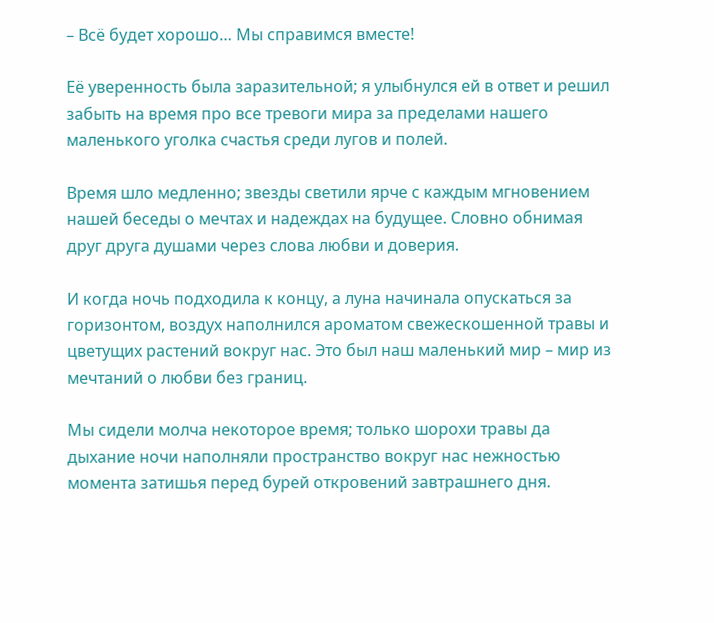– Всё будет хорошо… Мы справимся вместе!

Её уверенность была заразительной; я улыбнулся ей в ответ и решил забыть на время про все тревоги мира за пределами нашего маленького уголка счастья среди лугов и полей.

Время шло медленно; звезды светили ярче с каждым мгновением нашей беседы о мечтах и надеждах на будущее. Словно обнимая друг друга душами через слова любви и доверия.

И когда ночь подходила к концу, а луна начинала опускаться за горизонтом, воздух наполнился ароматом свежескошенной травы и цветущих растений вокруг нас. Это был наш маленький мир – мир из мечтаний о любви без границ.

Мы сидели молча некоторое время; только шорохи травы да дыхание ночи наполняли пространство вокруг нас нежностью момента затишья перед бурей откровений завтрашнего дня.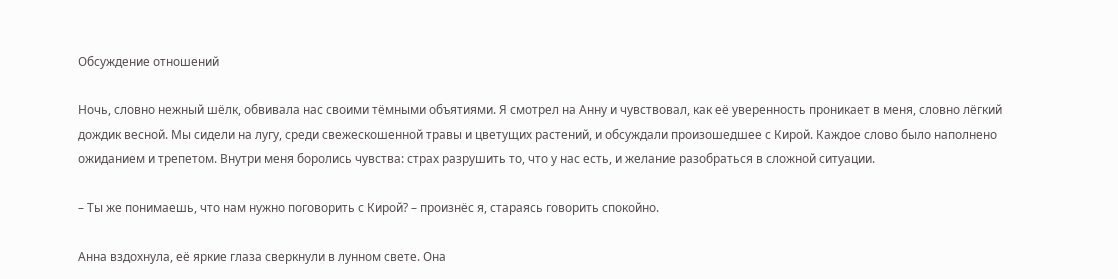Обсуждение отношений

Ночь, словно нежный шёлк, обвивала нас своими тёмными объятиями. Я смотрел на Анну и чувствовал, как её уверенность проникает в меня, словно лёгкий дождик весной. Мы сидели на лугу, среди свежескошенной травы и цветущих растений, и обсуждали произошедшее с Кирой. Каждое слово было наполнено ожиданием и трепетом. Внутри меня боролись чувства: страх разрушить то, что у нас есть, и желание разобраться в сложной ситуации.

– Ты же понимаешь, что нам нужно поговорить с Кирой? – произнёс я, стараясь говорить спокойно.

Анна вздохнула, её яркие глаза сверкнули в лунном свете. Она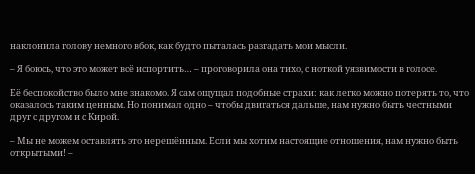наклонила голову немного вбок, как будто пыталась разгадать мои мысли.

– Я боюсь, что это может всё испортить… – проговорила она тихо, с ноткой уязвимости в голосе.

Её беспокойство было мне знакомо. Я сам ощущал подобные страхи: как легко можно потерять то, что оказалось таким ценным. Но понимал одно – чтобы двигаться дальше, нам нужно быть честными друг с другом и с Кирой.

– Мы не можем оставлять это нерешённым. Если мы хотим настоящие отношения, нам нужно быть открытыми! –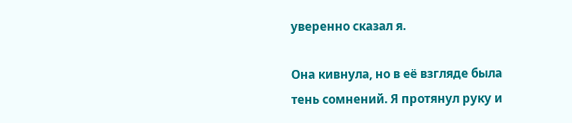уверенно сказал я.

Она кивнула, но в её взгляде была тень сомнений. Я протянул руку и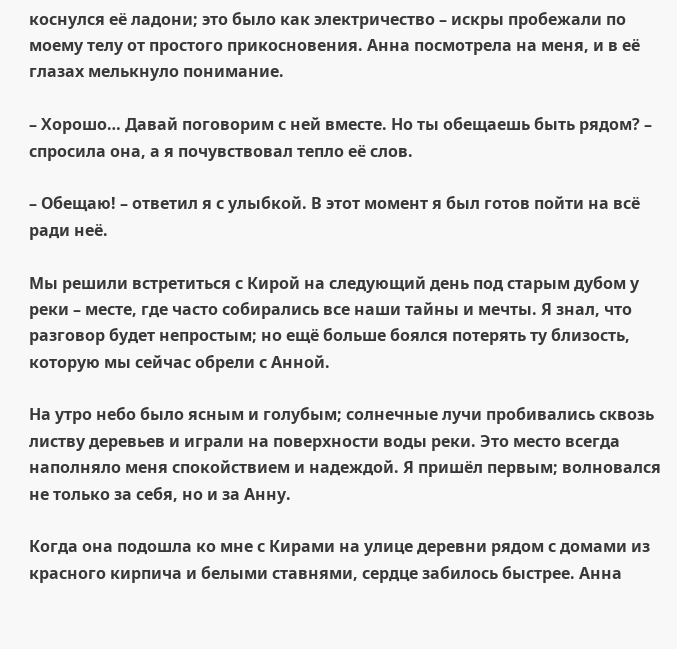коснулся её ладони; это было как электричество – искры пробежали по моему телу от простого прикосновения. Анна посмотрела на меня, и в её глазах мелькнуло понимание.

– Хорошо… Давай поговорим с ней вместе. Но ты обещаешь быть рядом? – спросила она, а я почувствовал тепло её слов.

– Обещаю! – ответил я с улыбкой. В этот момент я был готов пойти на всё ради неё.

Мы решили встретиться с Кирой на следующий день под старым дубом у реки – месте, где часто собирались все наши тайны и мечты. Я знал, что разговор будет непростым; но ещё больше боялся потерять ту близость, которую мы сейчас обрели с Анной.

На утро небо было ясным и голубым; солнечные лучи пробивались сквозь листву деревьев и играли на поверхности воды реки. Это место всегда наполняло меня спокойствием и надеждой. Я пришёл первым; волновался не только за себя, но и за Анну.

Когда она подошла ко мне с Кирами на улице деревни рядом с домами из красного кирпича и белыми ставнями, сердце забилось быстрее. Анна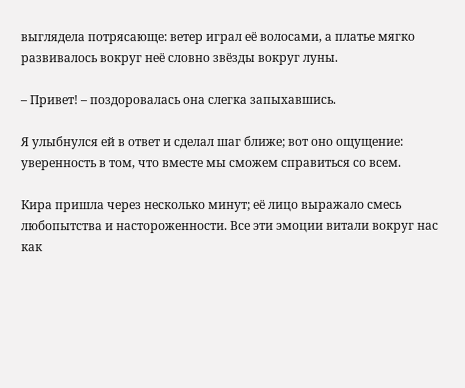выглядела потрясающе: ветер играл её волосами, а платье мягко развивалось вокруг неё словно звёзды вокруг луны.

– Привет! – поздоровалась она слегка запыхавшись.

Я улыбнулся ей в ответ и сделал шаг ближе; вот оно ощущение: уверенность в том, что вместе мы сможем справиться со всем.

Кира пришла через несколько минут; её лицо выражало смесь любопытства и настороженности. Все эти эмоции витали вокруг нас как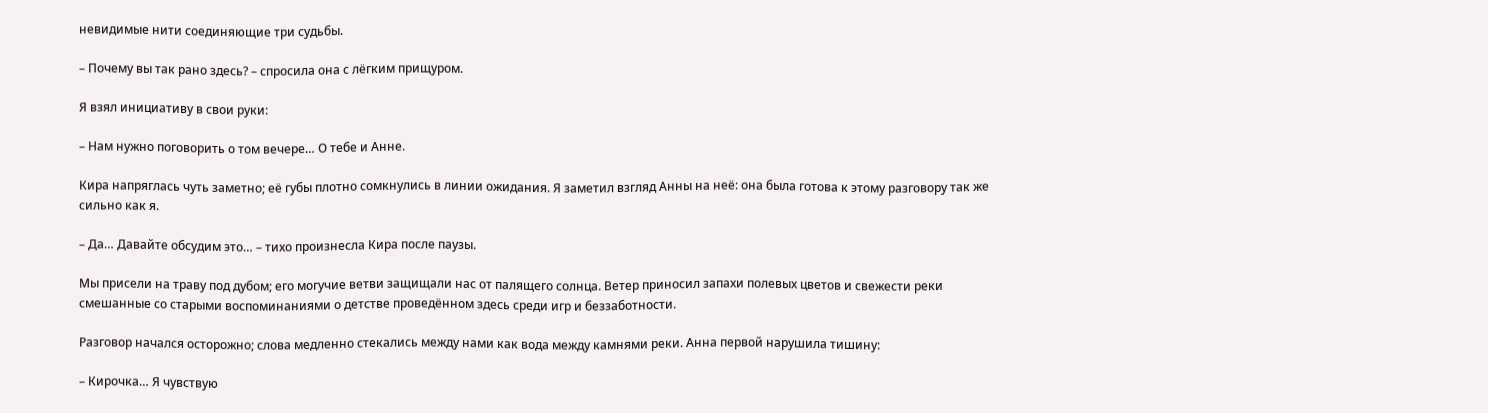невидимые нити соединяющие три судьбы.

– Почему вы так рано здесь? – спросила она с лёгким прищуром.

Я взял инициативу в свои руки:

– Нам нужно поговорить о том вечере… О тебе и Анне.

Кира напряглась чуть заметно; её губы плотно сомкнулись в линии ожидания. Я заметил взгляд Анны на неё: она была готова к этому разговору так же сильно как я.

– Да… Давайте обсудим это… – тихо произнесла Кира после паузы.

Мы присели на траву под дубом; его могучие ветви защищали нас от палящего солнца. Ветер приносил запахи полевых цветов и свежести реки смешанные со старыми воспоминаниями о детстве проведённом здесь среди игр и беззаботности.

Разговор начался осторожно; слова медленно стекались между нами как вода между камнями реки. Анна первой нарушила тишину:

– Кирочка… Я чувствую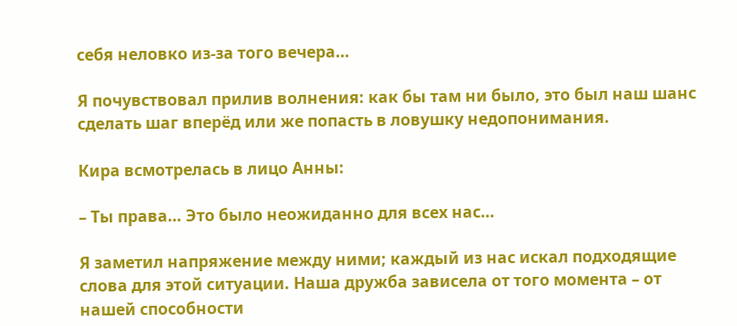себя неловко из-за того вечера…

Я почувствовал прилив волнения: как бы там ни было, это был наш шанс сделать шаг вперёд или же попасть в ловушку недопонимания.

Кира всмотрелась в лицо Анны:

– Ты права… Это было неожиданно для всех нас…

Я заметил напряжение между ними; каждый из нас искал подходящие слова для этой ситуации. Наша дружба зависела от того момента – от нашей способности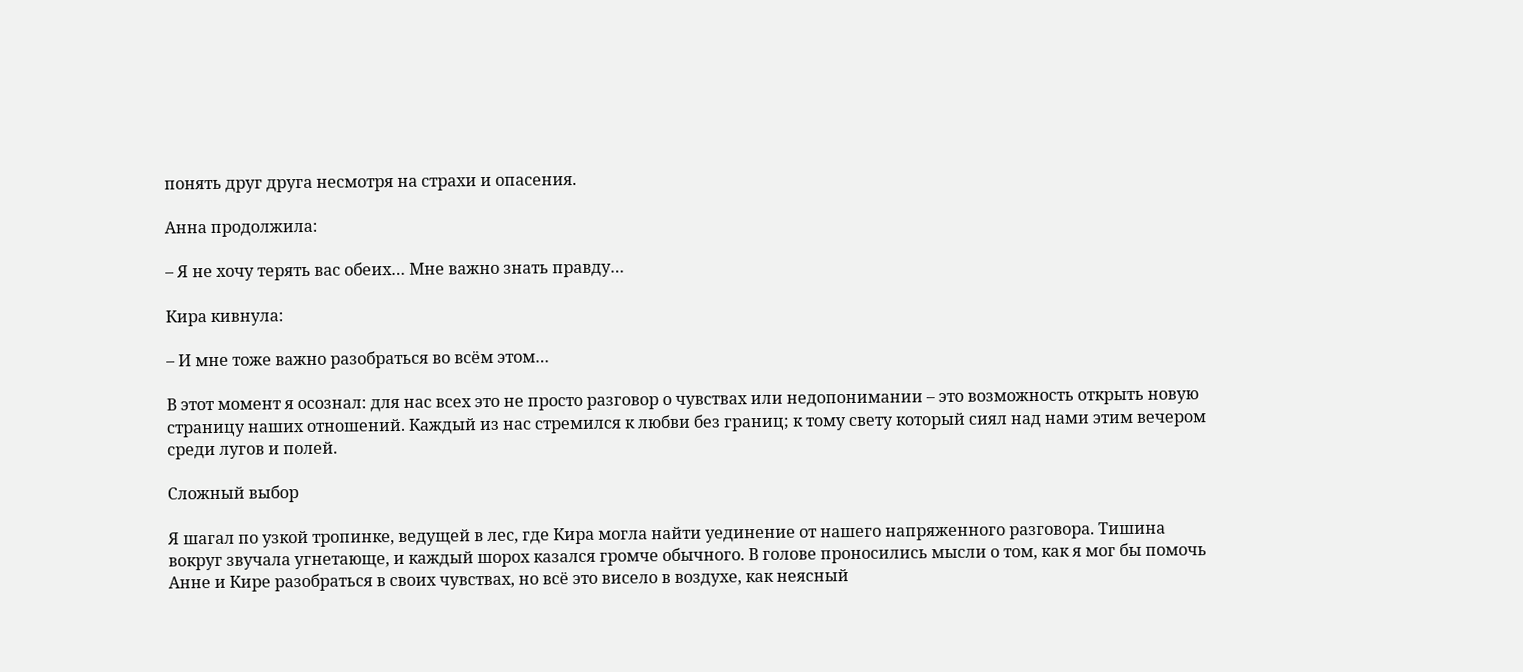понять друг друга несмотря на страхи и опасения.

Анна продолжила:

– Я не хочу терять вас обеих… Мне важно знать правду…

Кира кивнула:

– И мне тоже важно разобраться во всём этом…

В этот момент я осознал: для нас всех это не просто разговор о чувствах или недопонимании – это возможность открыть новую страницу наших отношений. Каждый из нас стремился к любви без границ; к тому свету который сиял над нами этим вечером среди лугов и полей.

Сложный выбор

Я шагал по узкой тропинке, ведущей в лес, где Кира могла найти уединение от нашего напряженного разговора. Тишина вокруг звучала угнетающе, и каждый шорох казался громче обычного. В голове проносились мысли о том, как я мог бы помочь Анне и Кире разобраться в своих чувствах, но всё это висело в воздухе, как неясный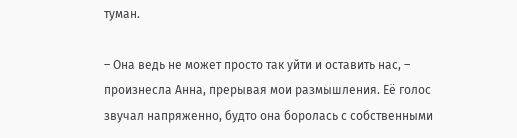туман.

– Она ведь не может просто так уйти и оставить нас, – произнесла Анна, прерывая мои размышления. Её голос звучал напряженно, будто она боролась с собственными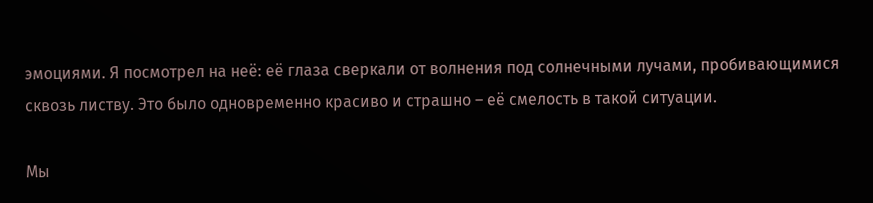эмоциями. Я посмотрел на неё: её глаза сверкали от волнения под солнечными лучами, пробивающимися сквозь листву. Это было одновременно красиво и страшно – её смелость в такой ситуации.

Мы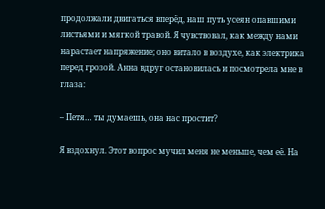продолжали двигаться вперёд, наш путь усеян опавшими листьями и мягкой травой. Я чувствовал, как между нами нарастает напряжение; оно витало в воздухе, как электрика перед грозой. Анна вдруг остановилась и посмотрела мне в глаза:

– Петя… ты думаешь, она нас простит?

Я вздохнул. Этот вопрос мучил меня не меньше, чем её. На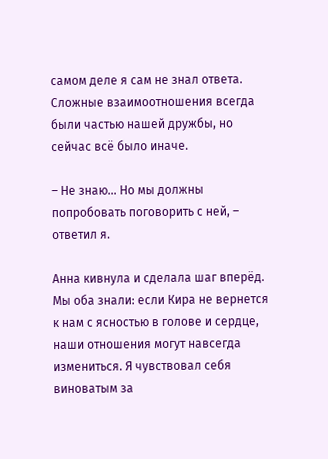самом деле я сам не знал ответа. Сложные взаимоотношения всегда были частью нашей дружбы, но сейчас всё было иначе.

– Не знаю… Но мы должны попробовать поговорить с ней, – ответил я.

Анна кивнула и сделала шаг вперёд. Мы оба знали: если Кира не вернется к нам с ясностью в голове и сердце, наши отношения могут навсегда измениться. Я чувствовал себя виноватым за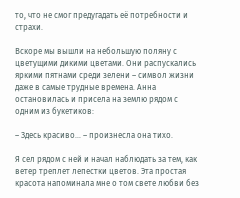то, что не смог предугадать её потребности и страхи.

Вскоре мы вышли на небольшую поляну с цветущими дикими цветами. Они распускались яркими пятнами среди зелени – символ жизни даже в самые трудные времена. Анна остановилась и присела на землю рядом с одним из букетиков:

– Здесь красиво… – произнесла она тихо.

Я сел рядом с ней и начал наблюдать за тем, как ветер треплет лепестки цветов. Эта простая красота напоминала мне о том свете любви без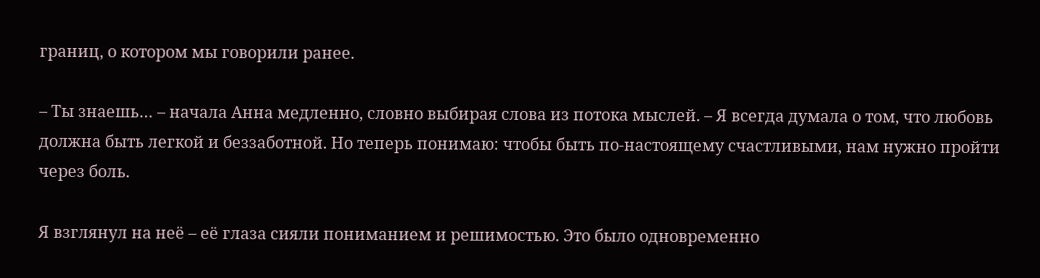границ, о котором мы говорили ранее.

– Ты знаешь… – начала Анна медленно, словно выбирая слова из потока мыслей. – Я всегда думала о том, что любовь должна быть легкой и беззаботной. Но теперь понимаю: чтобы быть по-настоящему счастливыми, нам нужно пройти через боль.

Я взглянул на неё – её глаза сияли пониманием и решимостью. Это было одновременно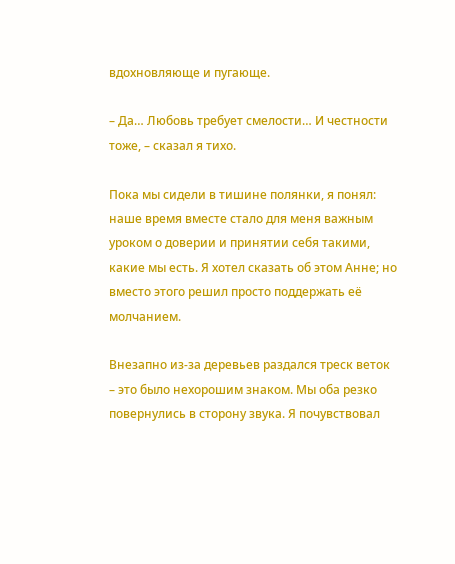вдохновляюще и пугающе.

– Да… Любовь требует смелости… И честности тоже, – сказал я тихо.

Пока мы сидели в тишине полянки, я понял: наше время вместе стало для меня важным уроком о доверии и принятии себя такими, какие мы есть. Я хотел сказать об этом Анне; но вместо этого решил просто поддержать её молчанием.

Внезапно из-за деревьев раздался треск веток – это было нехорошим знаком. Мы оба резко повернулись в сторону звука. Я почувствовал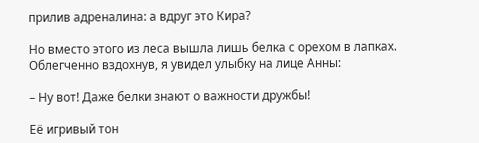прилив адреналина: а вдруг это Кира?

Но вместо этого из леса вышла лишь белка с орехом в лапках. Облегченно вздохнув, я увидел улыбку на лице Анны:

– Ну вот! Даже белки знают о важности дружбы!

Её игривый тон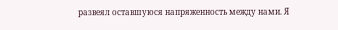развеял оставшуюся напряженность между нами. Я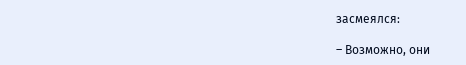засмеялся:

– Возможно, они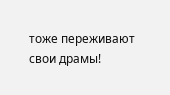тоже переживают свои драмы!